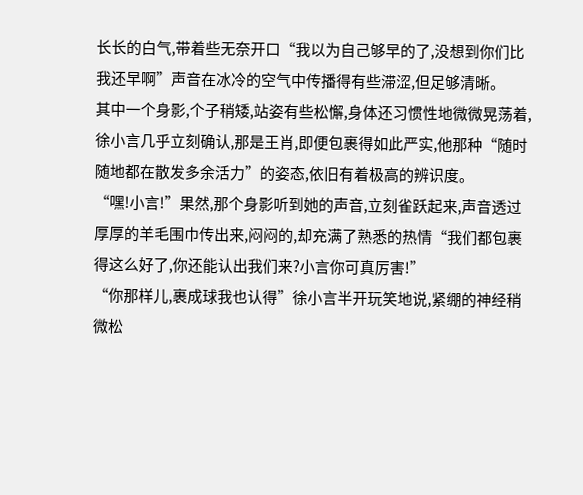长长的白气,带着些无奈开口“我以为自己够早的了,没想到你们比我还早啊”声音在冰冷的空气中传播得有些滞涩,但足够清晰。
其中一个身影,个子稍矮,站姿有些松懈,身体还习惯性地微微晃荡着,徐小言几乎立刻确认,那是王肖,即便包裹得如此严实,他那种“随时随地都在散发多余活力”的姿态,依旧有着极高的辨识度。
“嘿!小言!”果然,那个身影听到她的声音,立刻雀跃起来,声音透过厚厚的羊毛围巾传出来,闷闷的,却充满了熟悉的热情“我们都包裹得这么好了,你还能认出我们来?小言你可真厉害!”
“你那样儿,裹成球我也认得”徐小言半开玩笑地说,紧绷的神经稍微松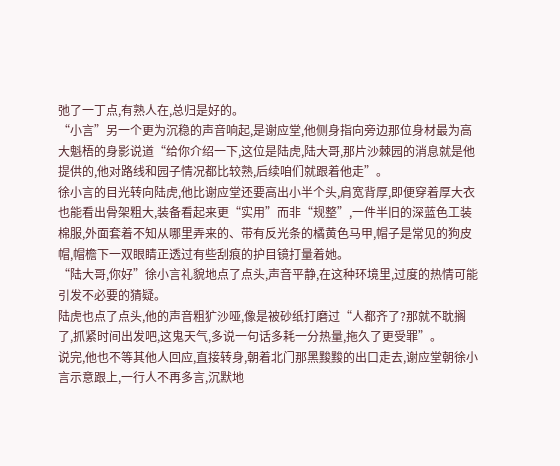弛了一丁点,有熟人在,总归是好的。
“小言”另一个更为沉稳的声音响起,是谢应堂,他侧身指向旁边那位身材最为高大魁梧的身影说道“给你介绍一下,这位是陆虎,陆大哥,那片沙棘园的消息就是他提供的,他对路线和园子情况都比较熟,后续咱们就跟着他走”。
徐小言的目光转向陆虎,他比谢应堂还要高出小半个头,肩宽背厚,即便穿着厚大衣也能看出骨架粗大,装备看起来更“实用”而非“规整”,一件半旧的深蓝色工装棉服,外面套着不知从哪里弄来的、带有反光条的橘黄色马甲,帽子是常见的狗皮帽,帽檐下一双眼睛正透过有些刮痕的护目镜打量着她。
“陆大哥,你好”徐小言礼貌地点了点头,声音平静,在这种环境里,过度的热情可能引发不必要的猜疑。
陆虎也点了点头,他的声音粗犷沙哑,像是被砂纸打磨过“人都齐了?那就不耽搁了,抓紧时间出发吧,这鬼天气,多说一句话多耗一分热量,拖久了更受罪”。
说完,他也不等其他人回应,直接转身,朝着北门那黑黢黢的出口走去,谢应堂朝徐小言示意跟上,一行人不再多言,沉默地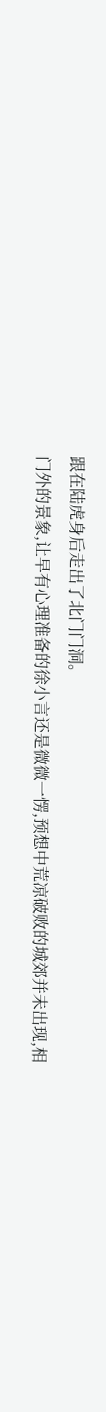跟在陆虎身后走出了北门门洞。
门外的景象,让早有心理准备的徐小言还是微微一愣,预想中荒凉破败的城郊并未出现,相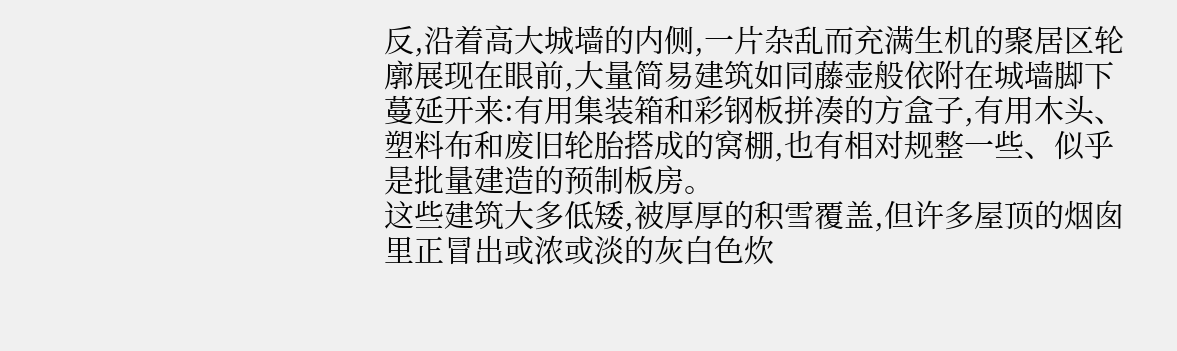反,沿着高大城墙的内侧,一片杂乱而充满生机的聚居区轮廓展现在眼前,大量简易建筑如同藤壶般依附在城墙脚下蔓延开来:有用集装箱和彩钢板拼凑的方盒子,有用木头、塑料布和废旧轮胎搭成的窝棚,也有相对规整一些、似乎是批量建造的预制板房。
这些建筑大多低矮,被厚厚的积雪覆盖,但许多屋顶的烟囱里正冒出或浓或淡的灰白色炊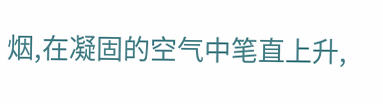烟,在凝固的空气中笔直上升,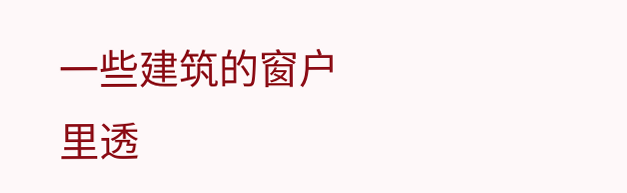一些建筑的窗户里透